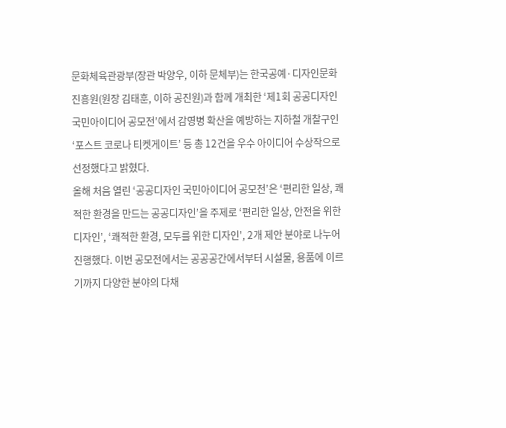문화체육관광부(장관 박양우, 이하 문체부)는 한국공예·디자인문화진흥원(원장 김태훈, 이하 공진원)과 함께 개최한 ‘제1회 공공디자인 국민아이디어 공모전’에서 감영병 확산을 예방하는 지하철 개찰구인 ‘포스트 코로나 티켓게이트’ 등 총 12건을 우수 아이디어 수상작으로 선정했다고 밝혔다.
올해 처음 열린 ‘공공디자인 국민아이디어 공모전’은 ‘편리한 일상, 쾌적한 환경을 만드는 공공디자인’을 주제로 ‘편리한 일상, 안전을 위한 디자인’, ‘쾌적한 환경, 모두를 위한 디자인’, 2개 제안 분야로 나누어 진행했다. 이번 공모전에서는 공공공간에서부터 시설물, 용품에 이르기까지 다양한 분야의 다채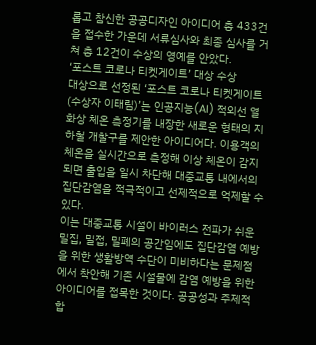롭고 참신한 공공디자인 아이디어 총 433건을 접수한 가운데 서류심사와 최종 심사를 거쳐 총 12건이 수상의 영예를 안았다.
‘포스트 코로나 티켓게이트’ 대상 수상
대상으로 선정된 ‘포스트 코로나 티켓게이트(수상자 이태림)’는 인공지능(AI) 적외선 열화상 체온 측정기를 내장한 새로운 형태의 지하철 개찰구를 제안한 아이디어다. 이용객의 체온을 실시간으로 측정해 이상 체온이 감지되면 출입을 일시 차단해 대중교통 내에서의 집단감염을 적극적이고 선제적으로 억제할 수 있다.
이는 대중교통 시설이 바이러스 전파가 쉬운 밀집, 밀접, 밀폐의 공간임에도 집단감염 예방을 위한 생활방역 수단이 미비하다는 문제점에서 착안해 기존 시설물에 감염 예방을 위한 아이디어를 접목한 것이다. 공공성과 주제적합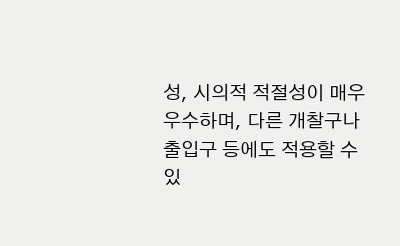성, 시의적 적절성이 매우 우수하며, 다른 개찰구나 출입구 등에도 적용할 수 있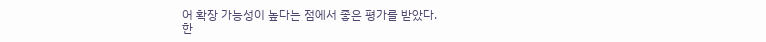어 확장 가능성이 높다는 점에서 좋은 평가를 받았다.
한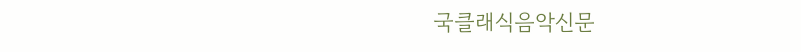국클래식음악신문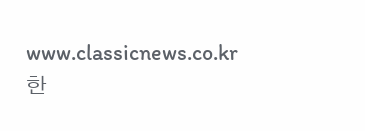www.classicnews.co.kr
한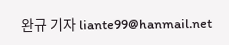완규 기자 liante99@hanmail.net